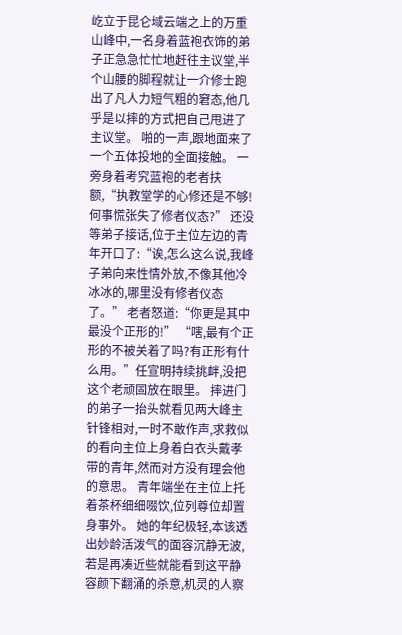屹立于昆仑域云端之上的万重山峰中,一名身着蓝袍衣饰的弟子正急急忙忙地赶往主议堂,半个山腰的脚程就让一介修士跑出了凡人力短气粗的窘态,他几乎是以摔的方式把自己甩进了主议堂。 啪的一声,跟地面来了一个五体投地的全面接触。 一旁身着考究蓝袍的老者扶额,“执教堂学的心修还是不够!何事慌张失了修者仪态?” 还没等弟子接话,位于主位左边的青年开口了:“诶,怎么这么说,我峰子弟向来性情外放,不像其他冷冰冰的,哪里没有修者仪态了。” 老者怒道:“你更是其中最没个正形的!” “嗐,最有个正形的不被关着了吗?有正形有什么用。”任宣明持续挑衅,没把这个老顽固放在眼里。 摔进门的弟子一抬头就看见两大峰主针锋相对,一时不敢作声,求救似的看向主位上身着白衣头戴孝带的青年,然而对方没有理会他的意思。 青年端坐在主位上托着茶杯细细啜饮,位列尊位却置身事外。 她的年纪极轻,本该透出妙龄活泼气的面容沉静无波,若是再凑近些就能看到这平静容颜下翻涌的杀意,机灵的人察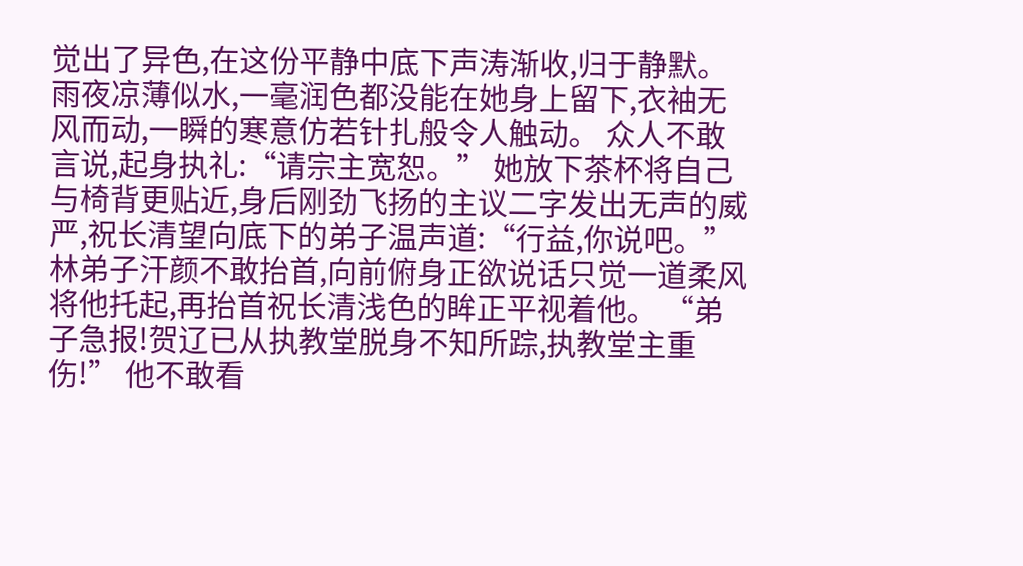觉出了异色,在这份平静中底下声涛渐收,归于静默。 雨夜凉薄似水,一毫润色都没能在她身上留下,衣袖无风而动,一瞬的寒意仿若针扎般令人触动。 众人不敢言说,起身执礼:“请宗主宽恕。” 她放下茶杯将自己与椅背更贴近,身后刚劲飞扬的主议二字发出无声的威严,祝长清望向底下的弟子温声道:“行益,你说吧。” 林弟子汗颜不敢抬首,向前俯身正欲说话只觉一道柔风将他托起,再抬首祝长清浅色的眸正平视着他。 “弟子急报!贺辽已从执教堂脱身不知所踪,执教堂主重伤!” 他不敢看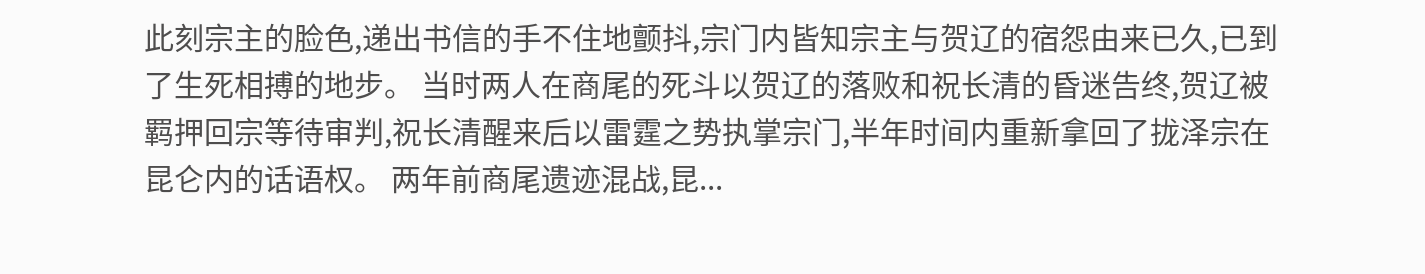此刻宗主的脸色,递出书信的手不住地颤抖,宗门内皆知宗主与贺辽的宿怨由来已久,已到了生死相搏的地步。 当时两人在商尾的死斗以贺辽的落败和祝长清的昏迷告终,贺辽被羁押回宗等待审判,祝长清醒来后以雷霆之势执掌宗门,半年时间内重新拿回了拢泽宗在昆仑内的话语权。 两年前商尾遗迹混战,昆...